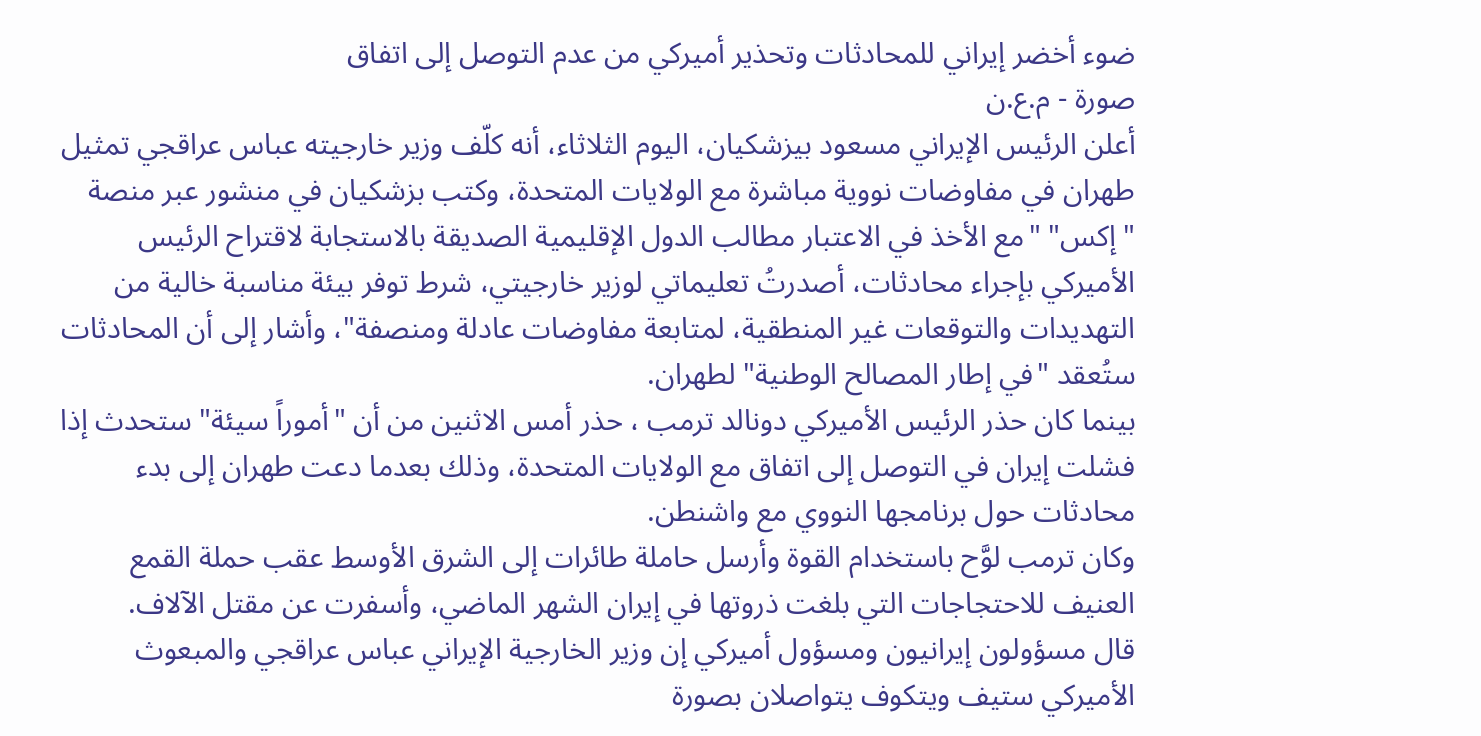ضوء أخضر إيراني للمحادثات وتحذير أميركي من عدم التوصل إلى اتفاق
صورة - م.ع.ن
أعلن الرئيس الإيراني مسعود بيزشكيان، اليوم الثلاثاء، أنه كلّف وزير خارجيته عباس عراقجي تمثيل طهران في مفاوضات نووية مباشرة مع الولايات المتحدة، وكتب بزشكيان في منشور عبر منصة "إكس" "مع الأخذ في الاعتبار مطالب الدول الإقليمية الصديقة بالاستجابة لاقتراح الرئيس الأميركي بإجراء محادثات، أصدرتُ تعليماتي لوزير خارجيتي، شرط توفر بيئة مناسبة خالية من التهديدات والتوقعات غير المنطقية، لمتابعة مفاوضات عادلة ومنصفة"، وأشار إلى أن المحادثات ستُعقد "في إطار المصالح الوطنية" لطهران.
بينما كان حذر الرئيس الأميركي دونالد ترمب ، حذر أمس الاثنين من أن "أموراً سيئة" ستحدث إذا فشلت إيران في التوصل إلى اتفاق مع الولايات المتحدة، وذلك بعدما دعت طهران إلى بدء محادثات حول برنامجها النووي مع واشنطن.
وكان ترمب لوَّح باستخدام القوة وأرسل حاملة طائرات إلى الشرق الأوسط عقب حملة القمع العنيف للاحتجاجات التي بلغت ذروتها في إيران الشهر الماضي، وأسفرت عن مقتل الآلاف.
قال مسؤولون إيرانيون ومسؤول أميركي إن وزير الخارجية الإيراني عباس عراقجي والمبعوث الأميركي ستيف ويتكوف يتواصلان بصورة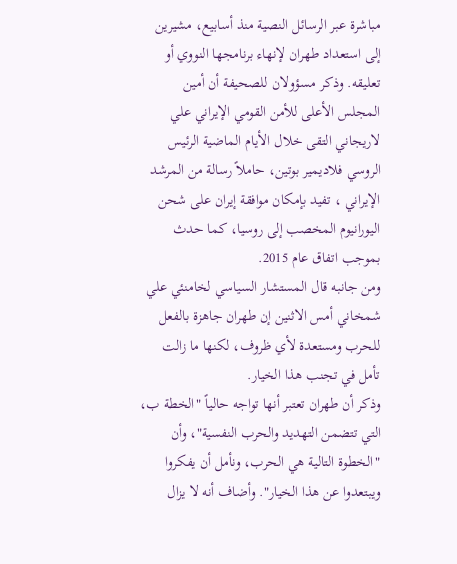مباشرة عبر الرسائل النصية منذ أسابيع، مشيرين إلى استعداد طهران لإنهاء برنامجها النووي أو تعليقه. وذكر مسؤولان للصحيفة أن أمين المجلس الأعلى للأمن القومي الإيراني علي لاريجاني التقى خلال الأيام الماضية الرئيس الروسي فلاديمير بوتين، حاملاً رسالة من المرشد الإيراني ، تفيد بإمكان موافقة إيران على شحن اليورانيوم المخصب إلى روسيا، كما حدث بموجب اتفاق عام 2015.
ومن جانبه قال المستشار السياسي لخامنئي علي شمخاني أمس الاثنين إن طهران جاهزة بالفعل للحرب ومستعدة لأي ظروف، لكنها ما زالت تأمل في تجنب هذا الخيار.
وذكر أن طهران تعتبر أنها تواجه حالياً "الخطة ب، التي تتضمن التهديد والحرب النفسية"، وأن "الخطوة التالية هي الحرب، ونأمل أن يفكروا ويبتعدوا عن هذا الخيار". وأضاف أنه لا يزال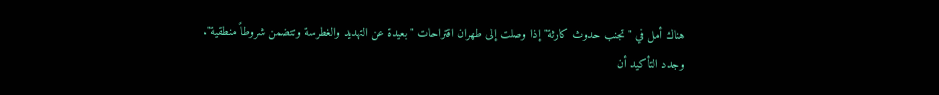هناك أمل في "تجنب حدوث كارثة" إذا وصلت إلى طهران اقتراحات "بعيدة عن التهديد والغطرسة وتتضمن شروطاً منطقية".
وجدد التأكيد أن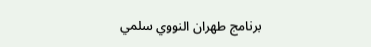برنامج طهران النووي سلمي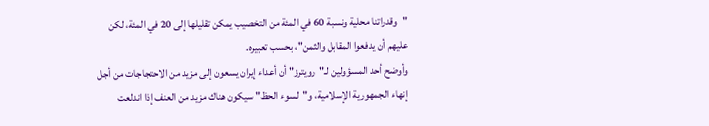"وقدراتنا محلية ونسبة 60 في المئة من التخصيب يمكن تقليلها إلى 20 في المئة، لكن عليهم أن يدفعوا المقابل والثمن"، بحسب تعبيره.
وأوضح أحد المسؤولين لـ"رويترز" أن أعداء إيران يسعون إلى مزيد من الاحتجاجات من أجل إنهاء الجمهورية الإسلامية، و"لسوء الحظ" سيكون هناك مزيد من العنف إذا اندلعت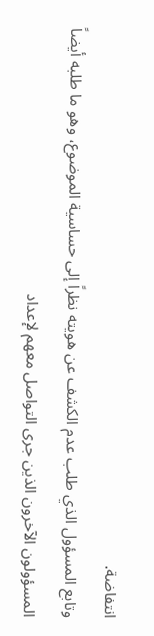انتفاضة.
وتابع المسؤول الذي طلب عدم الكشف عن هويته نظراً إلى حساسية الموضوع، وهو ما طلبه أيضاً المسؤولون الآخرون الذين جرى التواصل معهم لإعداد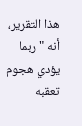هذا التقرير، أنه "ربما يؤدي هجوم تعقبه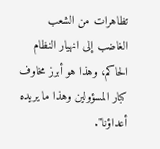تظاهرات من الشعب الغاضب إلى انهيار النظام الحاكم، وهذا هو أبرز مخاوف كبار المسؤولين وهذا ما يريده أعداؤنا".